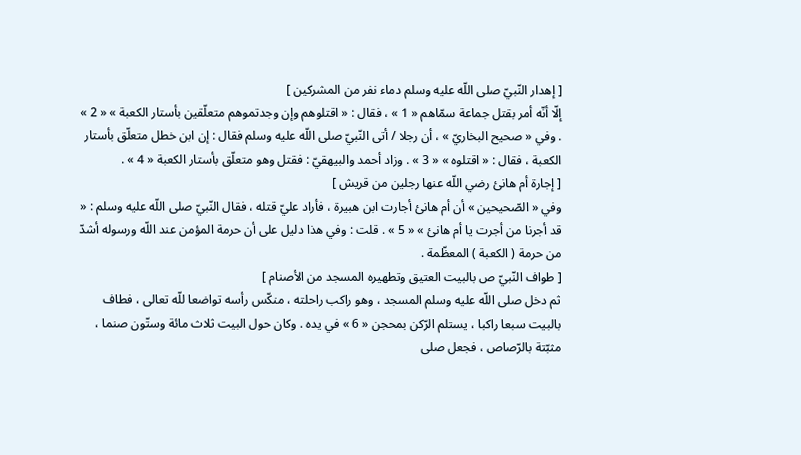[ إهدار النّبيّ صلى اللّه عليه وسلم دماء نفر من المشركين ]
إلّا أنّه أمر بقتل جماعة سمّاهم « 1 » ، فقال : « اقتلوهم وإن وجدتموهم متعلّقين بأستار الكعبة » « 2 » . وفي « صحيح البخاريّ » ، أن رجلا / أتى النّبيّ صلى اللّه عليه وسلم فقال : إن ابن خطل متعلّق بأستار الكعبة ، فقال : « اقتلوه » « 3 » . وزاد أحمد والبيهقيّ : فقتل وهو متعلّق بأستار الكعبة « 4 » .
[ إجارة أم هانئ رضي اللّه عنها رجلين من قريش ]
وفي « الصّحيحين » أن أم هانئ أجارت ابن هبيرة ، فأراد عليّ قتله ، فقال النّبيّ صلى اللّه عليه وسلم : « قد أجرنا من أجرت يا أم هانئ » « 5 » . قلت : وفي هذا دليل على أن حرمة المؤمن عند اللّه ورسوله أشدّ من حرمة ( الكعبة ) المعظّمة .
[ طواف النّبيّ ص بالبيت العتيق وتطهيره المسجد من الأصنام ]
ثم دخل صلى اللّه عليه وسلم المسجد ، وهو راكب راحلته ، منكّس رأسه تواضعا للّه تعالى ، فطاف بالبيت سبعا راكبا ، يستلم الرّكن بمحجن « 6 » في يده . وكان حول البيت ثلاث مائة وستّون صنما ، مثبّتة بالرّصاص ، فجعل صلى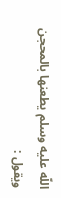اللّه عليه وسلم يطعنها بالمحجن ويقول :